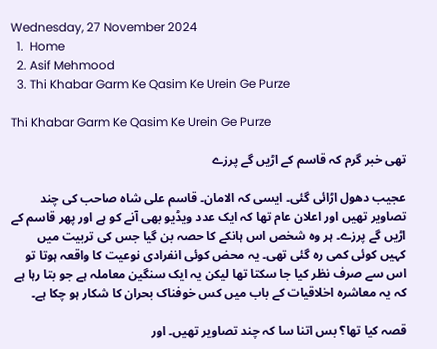Wednesday, 27 November 2024
  1.  Home
  2. Asif Mehmood
  3. Thi Khabar Garm Ke Qasim Ke Urein Ge Purze

Thi Khabar Garm Ke Qasim Ke Urein Ge Purze

تھی خبر گرم کہ قاسم کے اڑیں گے پرزے

عجیب دھول اڑائی گئی۔ ایسی کہ الامان۔ قاسم علی شاہ صاحب کی چند تصاویر تھیں اور اعلان عام تھا کہ ایک عدد ویڈیو بھی آنے کو ہے اور پھر قاسم کے اڑیں گے پرزے۔ ہر وہ شخص اس ہانکے کا حصہ بن گیا جس کی تربیت میں کہیں کوئی کمی رہ گئی تھی۔ یہ محض کوئی انفرادی نوعیت کا واقعہ ہوتا تو اس سے صرف نظر کیا جا سکتا تھا لیکن یہ ایک سنگین معاملہ ہے جو بتا رہا ہے کہ یہ معاشرہ اخلاقیات کے باب میں کس خوفناک بحران کا شکار ہو چکا ہے۔

قصہ کیا تھا؟ بس اتنا سا کہ چند تصاویر تھیں۔ اور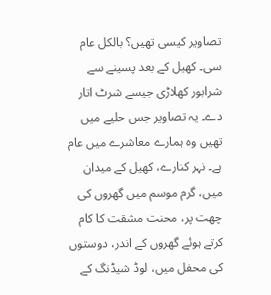تصاویر کیسی تھیں؟ بالکل عام سی۔ کھیل کے بعد پسینے سے شرابور کھلاڑی جیسے شرٹ اتار دے۔ یہ تصاویر جس حلیے میں تھیں وہ ہمارے معاشرے میں عام ہے۔ نہر کنارے، کھیل کے میدان میں، گرم موسم میں گھروں کی چھت پر، محنت مشقت کا کام کرتے ہوئے گھروں کے اندر، دوستوں کی محفل میں، لوڈ شیڈنگ کے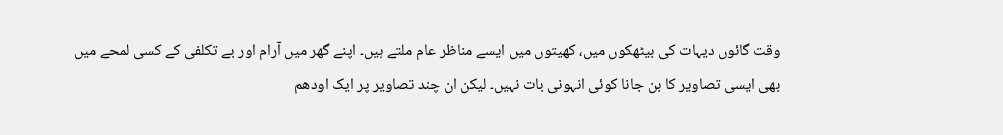وقت گائوں دیہات کی بیٹھکوں میں، کھیتوں میں ایسے مناظر عام ملتے ہیں۔ اپنے گھر میں آرام اور بے تکلفی کے کسی لمحے میں بھی ایسی تصاویر کا بن جانا کوئی انہونی بات نہیں۔ لیکن ان چند تصاویر پر ایک اودھم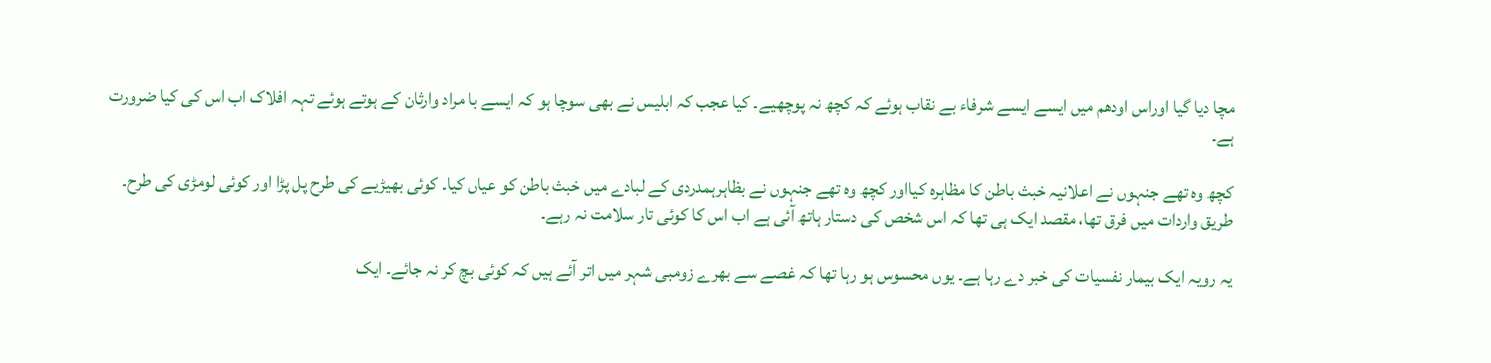مچا دیا گیا اوراس اودھم میں ایسے ایسے شرفاء بے نقاب ہوئے کہ کچھ نہ پوچھیے۔ کیا عجب کہ ابلیس نے بھی سوچا ہو کہ ایسے با مراد وارثان کے ہوتے ہوئے تہہ افلاک اب اس کی کیا ضرورت ہے۔

کچھ وہ تھے جنہوں نے اعلانیہ خبث باطن کا مظاہرہ کیااور کچھ وہ تھے جنہوں نے بظاہرہمدردی کے لبادے میں خبث باطن کو عیاں کیا۔ کوئی بھیڑیے کی طرح پل پڑا اور کوئی لومڑی کی طرح۔ طریق واردات میں فرق تھا، مقصد ایک ہی تھا کہ اس شخص کی دستار ہاتھ آئی ہے اب اس کا کوئی تار سلامت نہ رہے۔

یہ رویہ ایک بیمار نفسیات کی خبر دے رہا ہے۔ یوں محسوس ہو رہا تھا کہ غصے سے بھرے زومبی شہر میں اتر آئے ہیں کہ کوئی بچ کر نہ جائے۔ ایک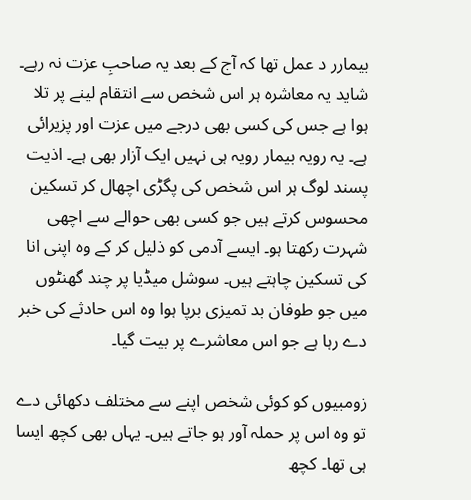بیمارر د عمل تھا کہ آج کے بعد یہ صاحبِ عزت نہ رہے۔ شاید یہ معاشرہ ہر اس شخص سے انتقام لینے پر تلا ہوا ہے جس کی کسی بھی درجے میں عزت اور پزیرائی ہے۔ یہ رویہ بیمار رویہ ہی نہیں ایک آزار بھی ہے۔ اذیت پسند لوگ ہر اس شخص کی پگڑی اچھال کر تسکین محسوس کرتے ہیں جو کسی بھی حوالے سے اچھی شہرت رکھتا ہو۔ ایسے آدمی کو ذلیل کر کے وہ اپنی انا کی تسکین چاہتے ہیں۔ سوشل میڈیا پر چند گھنٹوں میں جو طوفان بد تمیزی برپا ہوا وہ اس حادثے کی خبر دے رہا ہے جو اس معاشرے پر بیت گیا۔

زومبیوں کو کوئی شخص اپنے سے مختلف دکھائی دے تو وہ اس پر حملہ آور ہو جاتے ہیں۔ یہاں بھی کچھ ایسا ہی تھا۔ کچھ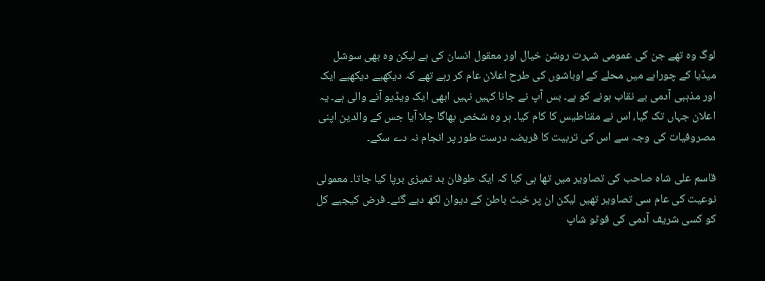لوگ وہ تھے جن کی عمومی شہرت روشن خیال اور معقول انسان کی ہے لیکن وہ بھی سوشل میڈیا کے چوراہے میں محلے کے اوباشوں کی طرح اعلان عام کر رہے تھے کہ دیکھیے دیکھیے ایک اور مذہبی آدمی بے نقاب ہونے کو ہے۔ بس آپ نے جانا کہیں نہیں ابھی ایک ویڈیو آنے والی ہے۔ یہ اعلان جہاں تک گیا، اس نے مقناطیس کا کام کیا۔ ہر وہ شخص بھاگا چلا آیا جس کے والدین اپنی مصروفیات کی وجہ سے اس کی تربیت کا فریضہ درست طور پر انجام نہ دے سکے۔

قاسم علی شاہ صاحب کی تصاویر میں تھا ہی کیا کہ ایک طوفان بد تمیزی برپا کیا جاتا۔ معمولی نوعیت کی عام سی تصاویر تھیں لیکن ان پر خبث باطن کے دیوان لکھ دیے گئے۔ فرض کیجیے کل کو کسی شریف آدمی کی فوٹو شاپ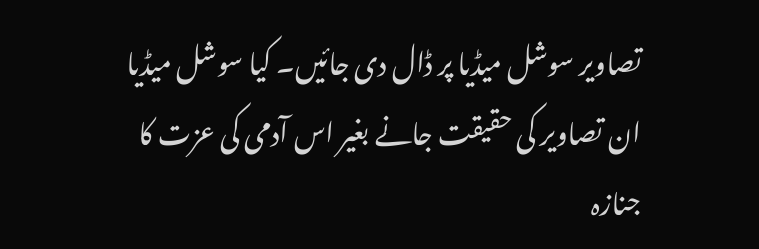تصاویر سوشل میڈیا پر ڈال دی جائیں۔ کیا سوشل میڈیا ان تصاویر کی حقیقت جانے بغیر اس آدمی کی عزت کا جنازہ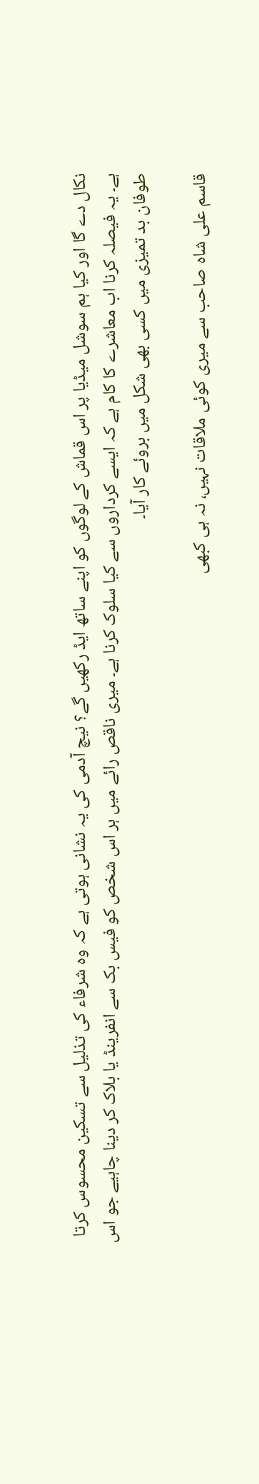نکال دے گا اور کیا ہم سوشل میڈیا پر اس قماش کے لوگوں کو اپنے ساتھ ایڈ رکھیں گے؟ نیچ آدمی کی یہ نشانی ہوتی ہے کہ وہ شرفاء کی تذلیل سے تسکین محسوس کرتا ہے۔ یہ فیصلہ کرنا اب معاشرے کا کام ہے کہ ایسے کرداروں سے کیا سلوک کرنا ہے۔ میری ناقص رائے میں ہر اس شخص کو فیس بک سے انفرینڈ یا بلاک کر دینا چاہیے جو اس طوفان بد تمیزی میں کسی بھی شکل میں بروئے کار آیا۔

قاسم علی شاہ صاحب سے میری کوئی ملاقات نہیں، نہ ہی کبھی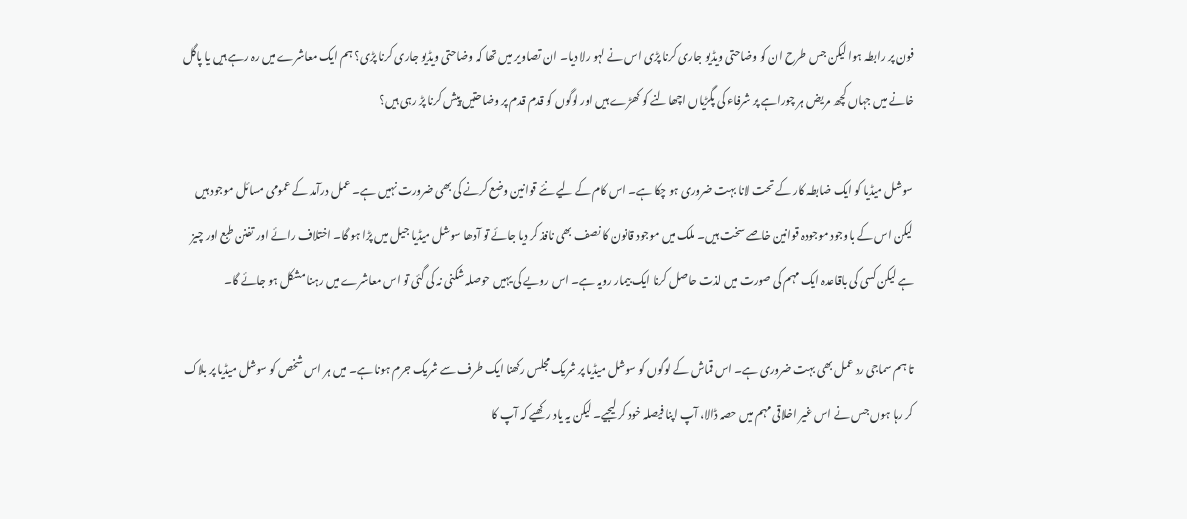فون پر رابطہ ہوا لیکن جس طرح ان کو وضاحتی ویڈیو جاری کرنا پڑی اس نے لہو رلا دیا۔ ان تصاویر میں تھا کہ وضاحتی ویڈیو جاری کرنا پڑی؟ ہم ایک معاشرے میں رہ رہے ہیں یا پاگل خانے میں جہاں کچھ مریض ہر چوراہے پر شرفاء کی پگڑیاں اچھالنے کو کھڑے ہیں اور لوگوں کو قدم قدم پر وضاحتیں پیش کرنا پڑ رہی ہیں؟

سوشل میڈیا کو ایک ضابطہ کار کے تحت لانا بہت ضروری ہو چکا ہے۔ اس کام کے لیے نئے قوانین وضع کرنے کی بھی ضرورت نہیں ہے۔ عمل درآمد کے عمومی مسائل موجود ہیں لیکن اس کے باوجود موجودہ قوانین خاصے سخت ہیں۔ ملک میں موجود قانون کا نصف بھی نافذ کر دیا جائے تو آدھا سوشل میڈیا جیل میں پڑا ہو گا۔ اختلاف رائے اور تفنن طبع اور چیز ہے لیکن کسی کی باقاعدہ ایک مہم کی صورت میں لذت حاصل کرنا ایک بیمار رویہ ہے۔ اس رویے کی یہیں حوصلہ شکنی نہ کی گئی تو اس معاشرے میں رہنا مشکل ہو جائے گا۔

تا ہم سماجی رد عمل بھی بہت ضروری ہے۔ اس قماش کے لوگوں کو سوشل میڈیا پر شریک مجلس رکھنا ایک طرف سے شریک جرم ہونا ہے۔ میں ہر اس شخص کو سوشل میڈیا پر بلاک کر رہا ہوں جس نے اس غیر اخلاقی مہم میں حصہ ڈالا، آپ اپنا فیصلہ خود کر لیجیے۔ لیکن یہ یاد رکھیے کہ آپ کا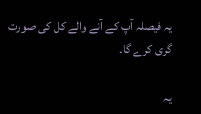یہ فیصلہ آپ کے آنے والے کل کی صورت گری کرے گا۔

یہ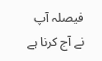فیصلہ آپ نے آج کرنا ہے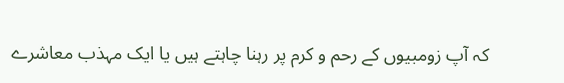کہ آپ زومبیوں کے رحم و کرم پر رہنا چاہتے ہیں یا ایک مہذب معاشرے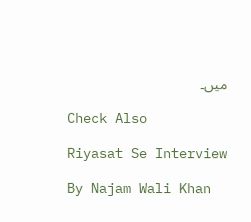میں۔

Check Also

Riyasat Se Interview

By Najam Wali Khan